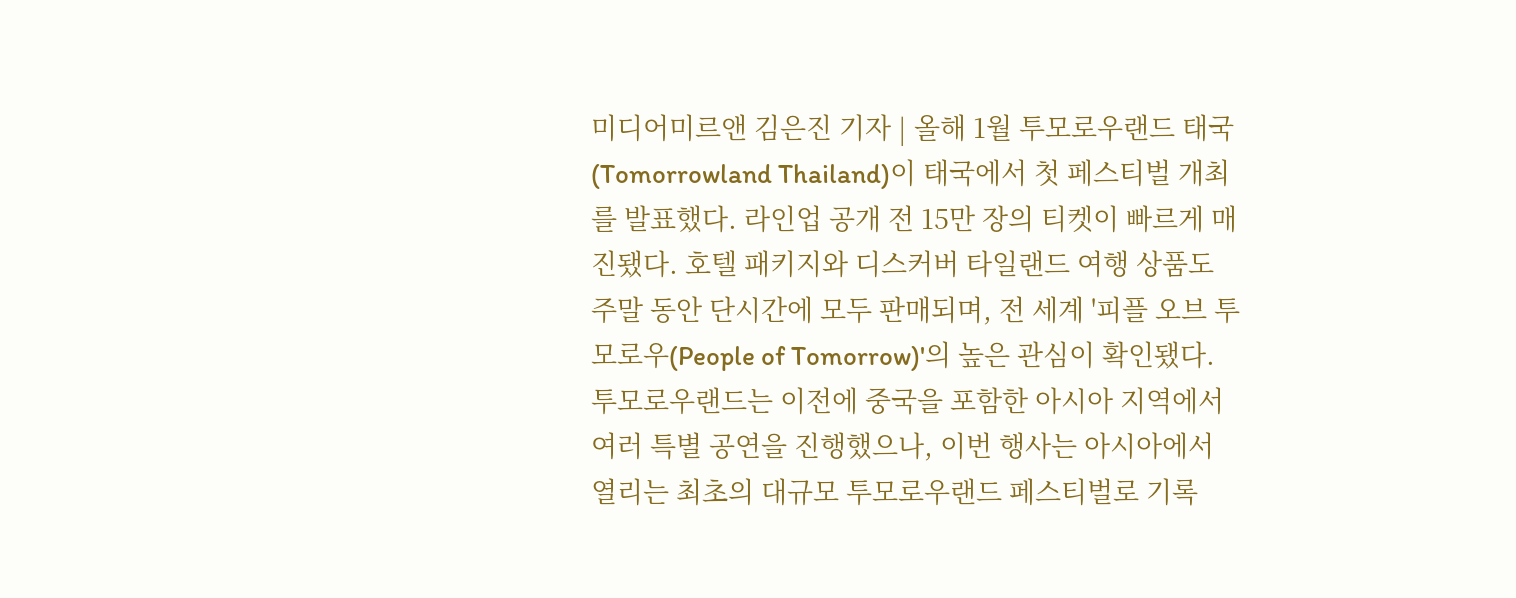미디어미르앤 김은진 기자 | 올해 1월 투모로우랜드 태국(Tomorrowland Thailand)이 태국에서 첫 페스티벌 개최를 발표했다. 라인업 공개 전 15만 장의 티켓이 빠르게 매진됐다. 호텔 패키지와 디스커버 타일랜드 여행 상품도 주말 동안 단시간에 모두 판매되며, 전 세계 '피플 오브 투모로우(People of Tomorrow)'의 높은 관심이 확인됐다. 투모로우랜드는 이전에 중국을 포함한 아시아 지역에서 여러 특별 공연을 진행했으나, 이번 행사는 아시아에서 열리는 최초의 대규모 투모로우랜드 페스티벌로 기록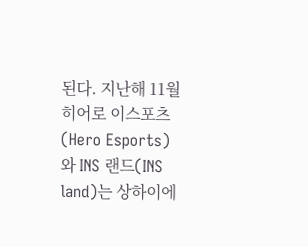된다. 지난해 11월 히어로 이스포츠(Hero Esports)와 INS 랜드(INS land)는 상하이에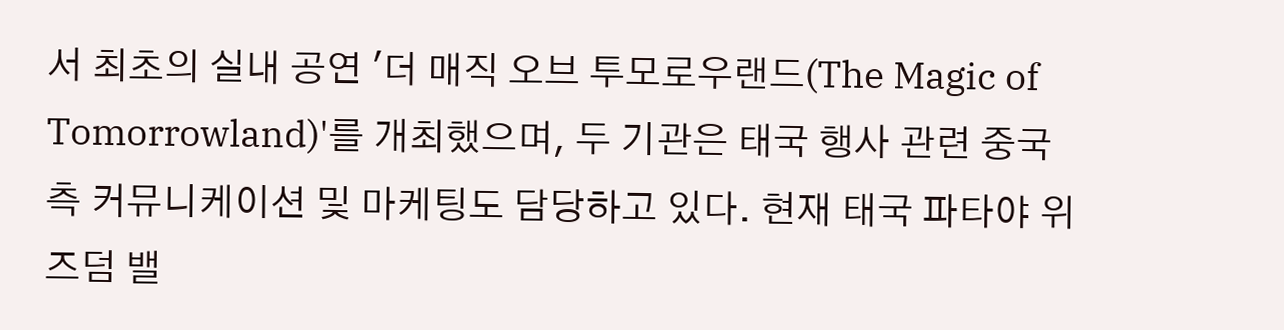서 최초의 실내 공연 '더 매직 오브 투모로우랜드(The Magic of Tomorrowland)'를 개최했으며, 두 기관은 태국 행사 관련 중국 측 커뮤니케이션 및 마케팅도 담당하고 있다. 현재 태국 파타야 위즈덤 밸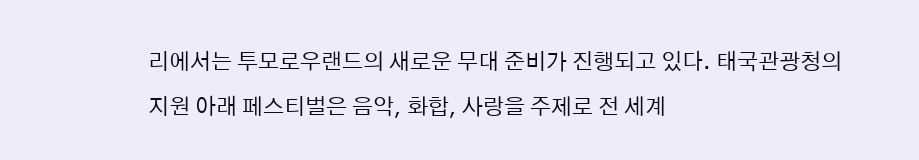리에서는 투모로우랜드의 새로운 무대 준비가 진행되고 있다. 태국관광청의 지원 아래 페스티벌은 음악, 화합, 사랑을 주제로 전 세계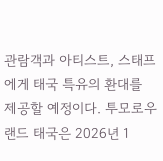관람객과 아티스트, 스태프에게 태국 특유의 환대를 제공할 예정이다. 투모로우랜드 태국은 2026년 1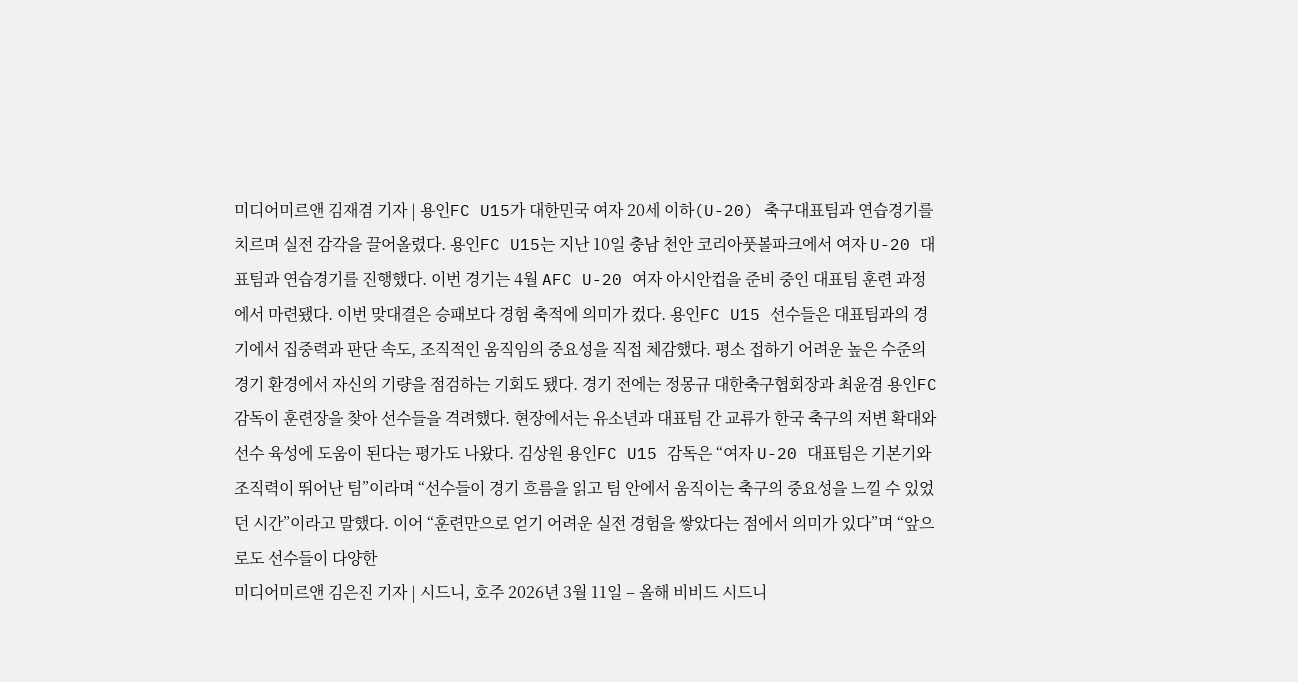미디어미르앤 김재겸 기자 | 용인FC U15가 대한민국 여자 20세 이하(U-20) 축구대표팀과 연습경기를 치르며 실전 감각을 끌어올렸다. 용인FC U15는 지난 10일 충남 천안 코리아풋볼파크에서 여자 U-20 대표팀과 연습경기를 진행했다. 이번 경기는 4월 AFC U-20 여자 아시안컵을 준비 중인 대표팀 훈련 과정에서 마련됐다. 이번 맞대결은 승패보다 경험 축적에 의미가 컸다. 용인FC U15 선수들은 대표팀과의 경기에서 집중력과 판단 속도, 조직적인 움직임의 중요성을 직접 체감했다. 평소 접하기 어려운 높은 수준의 경기 환경에서 자신의 기량을 점검하는 기회도 됐다. 경기 전에는 정몽규 대한축구협회장과 최윤겸 용인FC 감독이 훈련장을 찾아 선수들을 격려했다. 현장에서는 유소년과 대표팀 간 교류가 한국 축구의 저변 확대와 선수 육성에 도움이 된다는 평가도 나왔다. 김상원 용인FC U15 감독은 “여자 U-20 대표팀은 기본기와 조직력이 뛰어난 팀”이라며 “선수들이 경기 흐름을 읽고 팀 안에서 움직이는 축구의 중요성을 느낄 수 있었던 시간”이라고 말했다. 이어 “훈련만으로 얻기 어려운 실전 경험을 쌓았다는 점에서 의미가 있다”며 “앞으로도 선수들이 다양한
미디어미르앤 김은진 기자 | 시드니, 호주 2026년 3월 11일 – 올해 비비드 시드니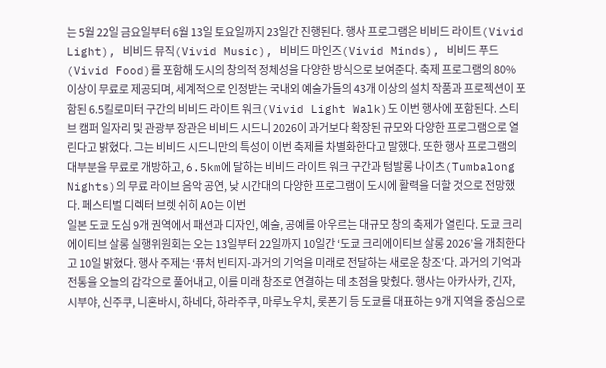는 5월 22일 금요일부터 6월 13일 토요일까지 23일간 진행된다. 행사 프로그램은 비비드 라이트(Vivid Light), 비비드 뮤직(Vivid Music), 비비드 마인즈(Vivid Minds), 비비드 푸드(Vivid Food)를 포함해 도시의 창의적 정체성을 다양한 방식으로 보여준다. 축제 프로그램의 80% 이상이 무료로 제공되며, 세계적으로 인정받는 국내외 예술가들의 43개 이상의 설치 작품과 프로젝션이 포함된 6.5킬로미터 구간의 비비드 라이트 워크(Vivid Light Walk)도 이번 행사에 포함된다. 스티브 캠퍼 일자리 및 관광부 장관은 비비드 시드니 2026이 과거보다 확장된 규모와 다양한 프로그램으로 열린다고 밝혔다. 그는 비비드 시드니만의 특성이 이번 축제를 차별화한다고 말했다. 또한 행사 프로그램의 대부분을 무료로 개방하고, 6.5km에 달하는 비비드 라이트 워크 구간과 텀발롱 나이츠(Tumbalong Nights)의 무료 라이브 음악 공연, 낮 시간대의 다양한 프로그램이 도시에 활력을 더할 것으로 전망했다. 페스티벌 디렉터 브렛 쉬히 AO는 이번
일본 도쿄 도심 9개 권역에서 패션과 디자인, 예술, 공예를 아우르는 대규모 창의 축제가 열린다. 도쿄 크리에이티브 살롱 실행위원회는 오는 13일부터 22일까지 10일간 ‘도쿄 크리에이티브 살롱 2026’을 개최한다고 10일 밝혔다. 행사 주제는 ‘퓨처 빈티지-과거의 기억을 미래로 전달하는 새로운 창조’다. 과거의 기억과 전통을 오늘의 감각으로 풀어내고, 이를 미래 창조로 연결하는 데 초점을 맞췄다. 행사는 아카사카, 긴자, 시부야, 신주쿠, 니혼바시, 하네다, 하라주쿠, 마루노우치, 롯폰기 등 도쿄를 대표하는 9개 지역을 중심으로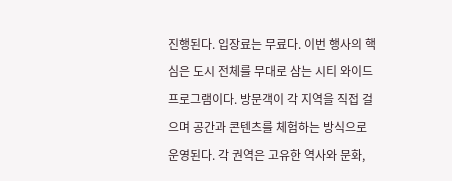진행된다. 입장료는 무료다. 이번 행사의 핵심은 도시 전체를 무대로 삼는 시티 와이드 프로그램이다. 방문객이 각 지역을 직접 걸으며 공간과 콘텐츠를 체험하는 방식으로 운영된다. 각 권역은 고유한 역사와 문화,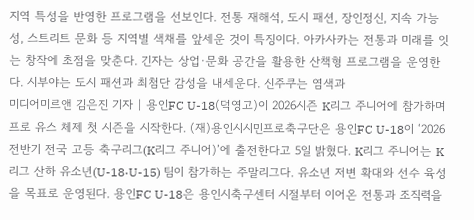지역 특성을 반영한 프로그램을 선보인다. 전통 재해석, 도시 패션, 장인정신, 지속 가능성, 스트리트 문화 등 지역별 색채를 앞세운 것이 특징이다. 아카사카는 전통과 미래를 잇는 창작에 초점을 맞춘다. 긴자는 상업·문화 공간을 활용한 산책형 프로그램을 운영한다. 시부야는 도시 패션과 최첨단 감성을 내세운다. 신주쿠는 염색과
미디어미르앤 김은진 기자 | 용인FC U-18(덕영고)이 2026시즌 K리그 주니어에 참가하며 프로 유스 체제 첫 시즌을 시작한다. (재)용인시시민프로축구단은 용인FC U-18이 ‘2026 전반기 전국 고등 축구리그(K리그 주니어)’에 출전한다고 5일 밝혔다. K리그 주니어는 K리그 산하 유소년(U-18·U-15) 팀이 참가하는 주말리그다. 유소년 저변 확대와 선수 육성을 목표로 운영된다. 용인FC U-18은 용인시축구센터 시절부터 이어온 전통과 조직력을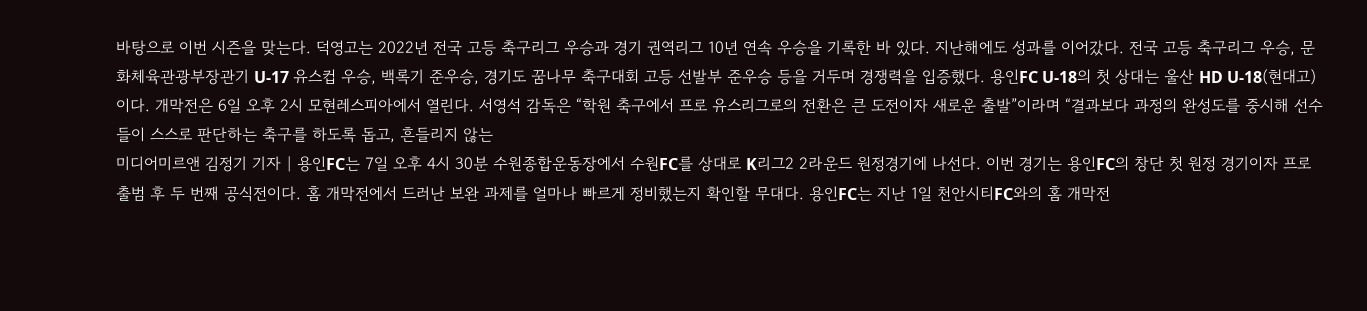바탕으로 이번 시즌을 맞는다. 덕영고는 2022년 전국 고등 축구리그 우승과 경기 권역리그 10년 연속 우승을 기록한 바 있다. 지난해에도 성과를 이어갔다. 전국 고등 축구리그 우승, 문화체육관광부장관기 U-17 유스컵 우승, 백록기 준우승, 경기도 꿈나무 축구대회 고등 선발부 준우승 등을 거두며 경쟁력을 입증했다. 용인FC U-18의 첫 상대는 울산 HD U-18(현대고)이다. 개막전은 6일 오후 2시 모현레스피아에서 열린다. 서영석 감독은 “학원 축구에서 프로 유스리그로의 전환은 큰 도전이자 새로운 출발”이라며 “결과보다 과정의 완성도를 중시해 선수들이 스스로 판단하는 축구를 하도록 돕고, 흔들리지 않는
미디어미르앤 김정기 기자 | 용인FC는 7일 오후 4시 30분 수원종합운동장에서 수원FC를 상대로 K리그2 2라운드 원정경기에 나선다. 이번 경기는 용인FC의 창단 첫 원정 경기이자 프로 출범 후 두 번째 공식전이다. 홈 개막전에서 드러난 보완 과제를 얼마나 빠르게 정비했는지 확인할 무대다. 용인FC는 지난 1일 천안시티FC와의 홈 개막전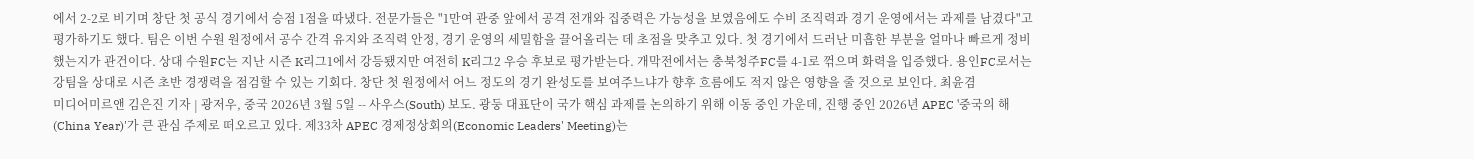에서 2-2로 비기며 창단 첫 공식 경기에서 승점 1점을 따냈다. 전문가들은 "1만여 관중 앞에서 공격 전개와 집중력은 가능성을 보였음에도 수비 조직력과 경기 운영에서는 과제를 남겼다"고 평가하기도 했다. 팀은 이번 수원 원정에서 공수 간격 유지와 조직력 안정, 경기 운영의 세밀함을 끌어올리는 데 초점을 맞추고 있다. 첫 경기에서 드러난 미흡한 부분을 얼마나 빠르게 정비했는지가 관건이다. 상대 수원FC는 지난 시즌 K리그1에서 강등됐지만 여전히 K리그2 우승 후보로 평가받는다. 개막전에서는 충북청주FC를 4-1로 꺾으며 화력을 입증했다. 용인FC로서는 강팀을 상대로 시즌 초반 경쟁력을 점검할 수 있는 기회다. 창단 첫 원정에서 어느 정도의 경기 완성도를 보여주느냐가 향후 흐름에도 적지 않은 영향을 줄 것으로 보인다. 최윤겸
미디어미르앤 김은진 기자 | 광저우, 중국 2026년 3월 5일 -- 사우스(South) 보도. 광둥 대표단이 국가 핵심 과제를 논의하기 위해 이동 중인 가운데, 진행 중인 2026년 APEC '중국의 해(China Year)'가 큰 관심 주제로 떠오르고 있다. 제33차 APEC 경제정상회의(Economic Leaders' Meeting)는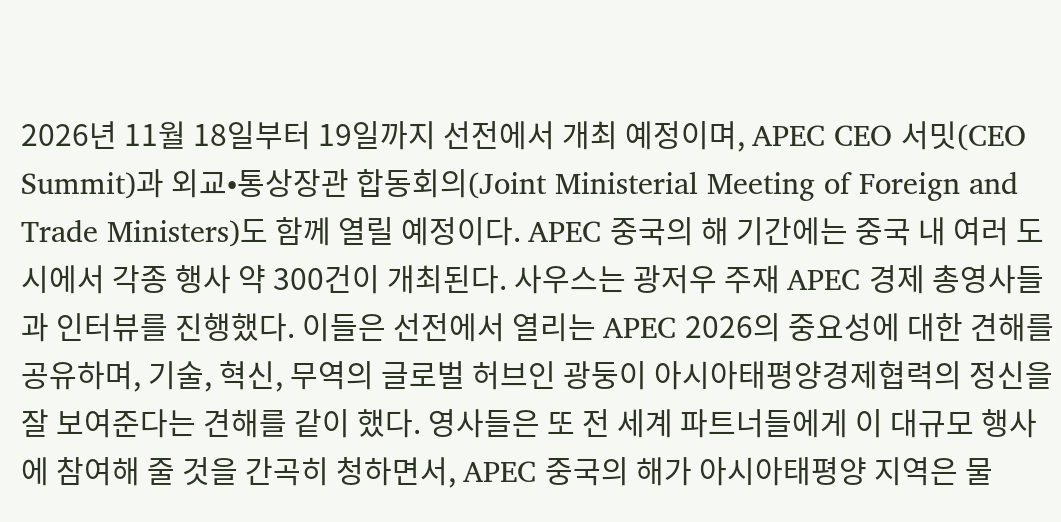2026년 11월 18일부터 19일까지 선전에서 개최 예정이며, APEC CEO 서밋(CEO Summit)과 외교•통상장관 합동회의(Joint Ministerial Meeting of Foreign and Trade Ministers)도 함께 열릴 예정이다. APEC 중국의 해 기간에는 중국 내 여러 도시에서 각종 행사 약 300건이 개최된다. 사우스는 광저우 주재 APEC 경제 총영사들과 인터뷰를 진행했다. 이들은 선전에서 열리는 APEC 2026의 중요성에 대한 견해를 공유하며, 기술, 혁신, 무역의 글로벌 허브인 광둥이 아시아태평양경제협력의 정신을 잘 보여준다는 견해를 같이 했다. 영사들은 또 전 세계 파트너들에게 이 대규모 행사에 참여해 줄 것을 간곡히 청하면서, APEC 중국의 해가 아시아태평양 지역은 물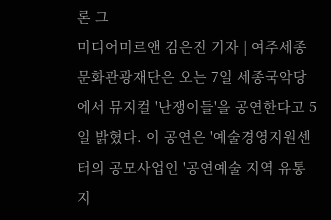론 그
미디어미르앤 김은진 기자 | 여주세종문화관광재단은 오는 7일 세종국악당에서 뮤지컬 '난쟁이들'을 공연한다고 5일 밝혔다. 이 공연은 '예술경영지원센터의 공모사업인 '공연예술 지역 유통지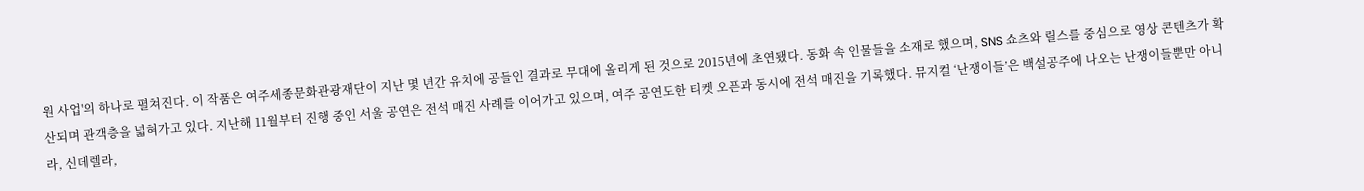원 사업'의 하나로 펼쳐진다. 이 작품은 여주세종문화관광재단이 지난 몇 년간 유치에 공들인 결과로 무대에 올리게 된 것으로 2015년에 초연됐다. 동화 속 인물들을 소재로 했으며, SNS 쇼츠와 릴스를 중심으로 영상 콘텐츠가 확산되며 관객층을 넓혀가고 있다. 지난해 11월부터 진행 중인 서울 공연은 전석 매진 사례를 이어가고 있으며, 여주 공연도한 티켓 오픈과 동시에 전석 매진을 기록했다. 뮤지컬 ‘난쟁이들’은 백설공주에 나오는 난쟁이들뿐만 아니라, 신데렐라,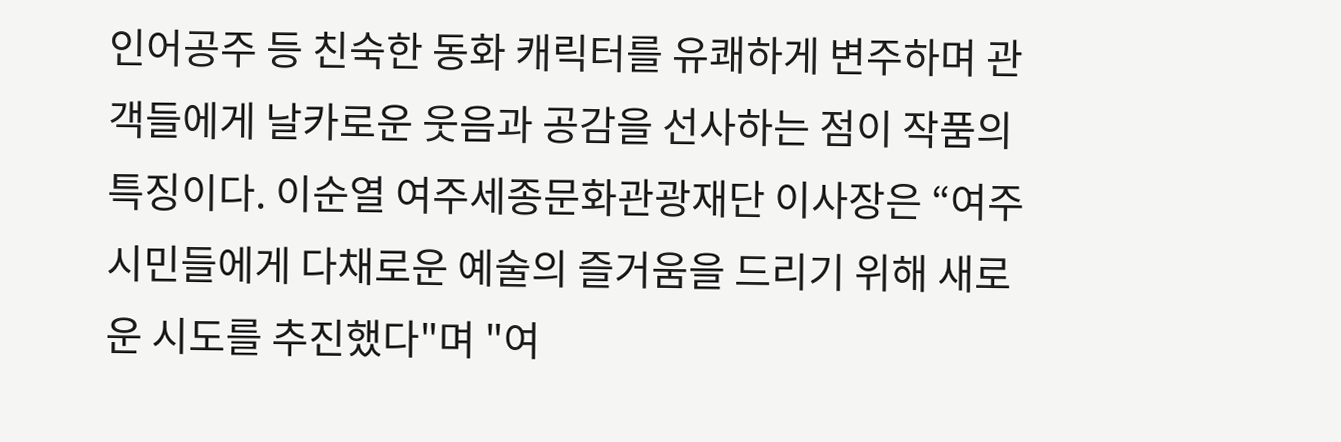인어공주 등 친숙한 동화 캐릭터를 유쾌하게 변주하며 관객들에게 날카로운 웃음과 공감을 선사하는 점이 작품의 특징이다. 이순열 여주세종문화관광재단 이사장은 “여주시민들에게 다채로운 예술의 즐거움을 드리기 위해 새로운 시도를 추진했다"며 "여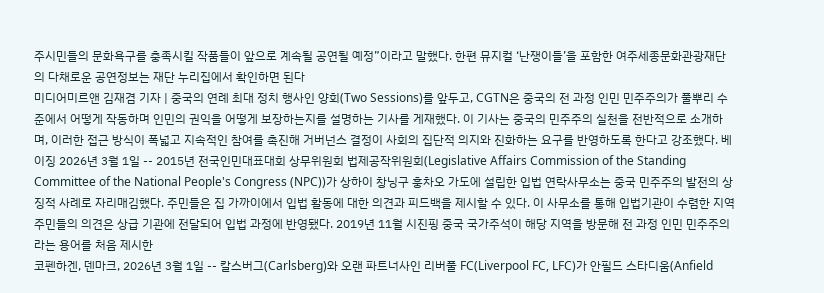주시민들의 문화욕구를 충족시킬 작품들이 앞으로 계속될 공연될 예정”이라고 말했다. 한편 뮤지컬 ‘난쟁이들’을 포함한 여주세종문화관광재단의 다채로운 공연정보는 재단 누리집에서 확인하면 된다
미디어미르앤 김재겸 기자 | 중국의 연례 최대 정치 행사인 양회(Two Sessions)를 앞두고, CGTN은 중국의 전 과정 인민 민주주의가 풀뿌리 수준에서 어떻게 작동하며 인민의 권익을 어떻게 보장하는지를 설명하는 기사를 게재했다. 이 기사는 중국의 민주주의 실천을 전반적으로 소개하며, 이러한 접근 방식이 폭넓고 지속적인 참여를 촉진해 거버넌스 결정이 사회의 집단적 의지와 진화하는 요구를 반영하도록 한다고 강조했다. 베이징 2026년 3월 1일 -- 2015년 전국인민대표대회 상무위원회 법제공작위원회(Legislative Affairs Commission of the Standing Committee of the National People's Congress (NPC))가 상하이 창닝구 훙차오 가도에 설립한 입법 연락사무소는 중국 민주주의 발전의 상징적 사례로 자리매김했다. 주민들은 집 가까이에서 입법 활동에 대한 의견과 피드백을 제시할 수 있다. 이 사무소를 통해 입법기관이 수렴한 지역 주민들의 의견은 상급 기관에 전달되어 입법 과정에 반영됐다. 2019년 11월 시진핑 중국 국가주석이 해당 지역을 방문해 전 과정 인민 민주주의라는 용어를 처음 제시한
코펜하겐, 덴마크, 2026년 3월 1일 -- 칼스버그(Carlsberg)와 오랜 파트너사인 리버풀 FC(Liverpool FC, LFC)가 안필드 스타디움(Anfield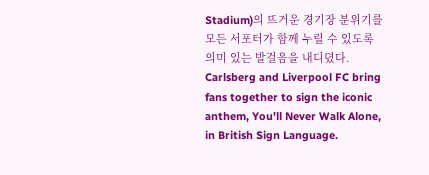Stadium)의 뜨거운 경기장 분위기를 모든 서포터가 함께 누릴 수 있도록 의미 있는 발걸음을 내디뎠다. Carlsberg and Liverpool FC bring fans together to sign the iconic anthem, You'll Never Walk Alone, in British Sign Language.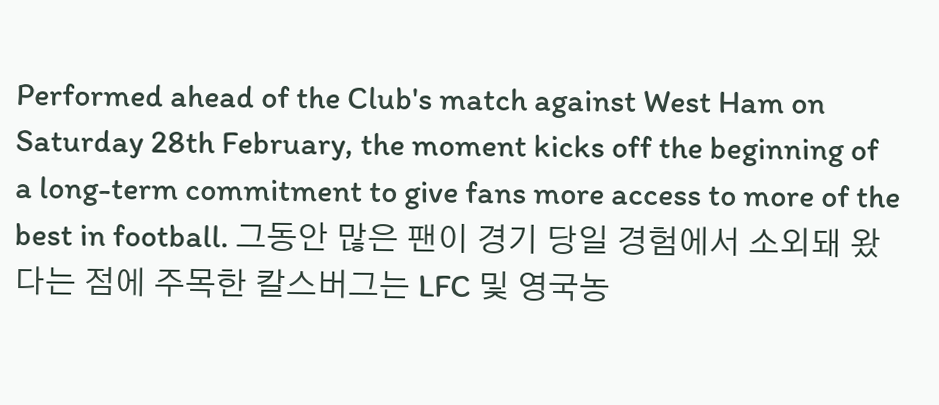Performed ahead of the Club's match against West Ham on Saturday 28th February, the moment kicks off the beginning of a long-term commitment to give fans more access to more of the best in football. 그동안 많은 팬이 경기 당일 경험에서 소외돼 왔다는 점에 주목한 칼스버그는 LFC 및 영국농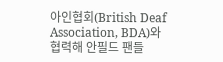아인협회(British Deaf Association, BDA)와 협력해 안필드 팬들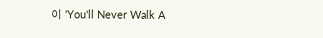이 'You'll Never Walk A